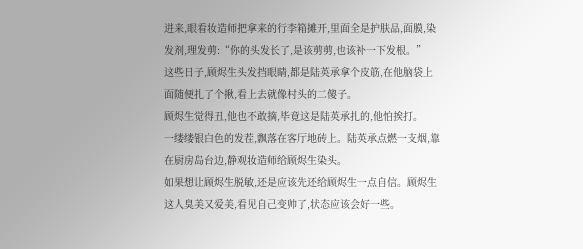进来,眼看妆造师把拿来的行李箱摊开,里面全是护肤品,面膜,染发剂,理发剪:“你的头发长了,是该剪剪,也该补一下发根。”
这些日子,顾烬生头发挡眼睛,都是陆英承拿个皮筋,在他脑袋上面随便扎了个揪,看上去就像村头的二傻子。
顾烬生觉得丑,他也不敢摘,毕竟这是陆英承扎的,他怕挨打。
一缕缕银白色的发茬,飘落在客厅地砖上。陆英承点燃一支烟,靠在厨房岛台边,静观妆造师给顾烬生染头。
如果想让顾烬生脱敏,还是应该先还给顾烬生一点自信。顾烬生这人臭美又爱美,看见自己变帅了,状态应该会好一些。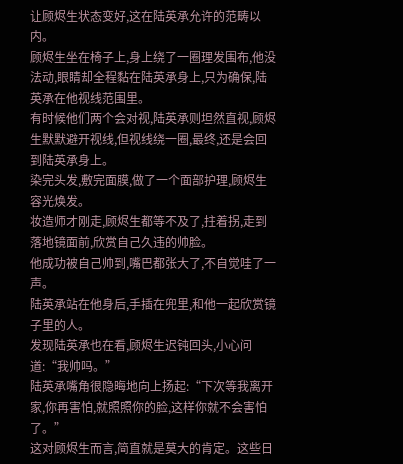让顾烬生状态变好,这在陆英承允许的范畴以内。
顾烬生坐在椅子上,身上绕了一圈理发围布,他没法动,眼睛却全程黏在陆英承身上,只为确保,陆英承在他视线范围里。
有时候他们两个会对视,陆英承则坦然直视,顾烬生默默避开视线,但视线绕一圈,最终,还是会回到陆英承身上。
染完头发,敷完面膜,做了一个面部护理,顾烬生容光焕发。
妆造师才刚走,顾烬生都等不及了,拄着拐,走到落地镜面前,欣赏自己久违的帅脸。
他成功被自己帅到,嘴巴都张大了,不自觉哇了一声。
陆英承站在他身后,手插在兜里,和他一起欣赏镜子里的人。
发现陆英承也在看,顾烬生迟钝回头,小心问道:“我帅吗。”
陆英承嘴角很隐晦地向上扬起:“下次等我离开家,你再害怕,就照照你的脸,这样你就不会害怕了。”
这对顾烬生而言,简直就是莫大的肯定。这些日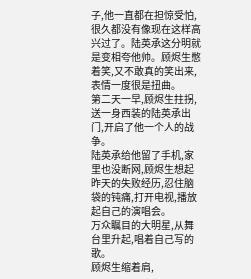子,他一直都在担惊受怕,很久都没有像现在这样高兴过了。陆英承这分明就是变相夸他帅。顾烬生憋着笑,又不敢真的笑出来,表情一度很是扭曲。
第二天一早,顾烬生拄拐,送一身西装的陆英承出门,开启了他一个人的战争。
陆英承给他留了手机,家里也没断网,顾烬生想起昨天的失败经历,忍住脑袋的钝痛,打开电视,播放起自己的演唱会。
万众瞩目的大明星,从舞台里升起,唱着自己写的歌。
顾烬生缩着肩,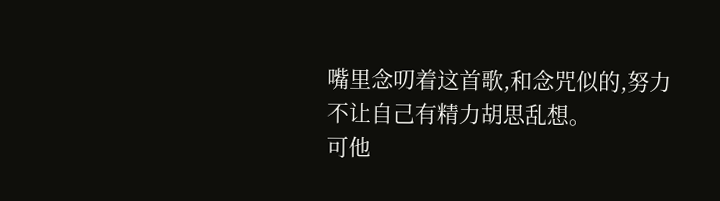嘴里念叨着这首歌,和念咒似的,努力不让自己有精力胡思乱想。
可他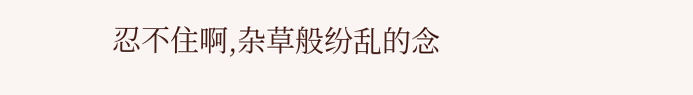忍不住啊,杂草般纷乱的念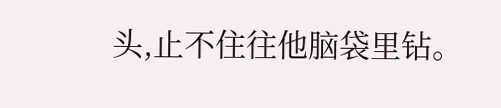头,止不住往他脑袋里钻。